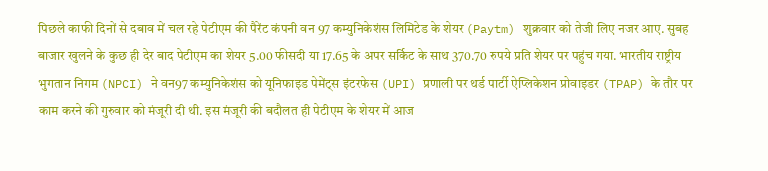पिछले काफी दिनों से दबाव में चल रहे पेटीएम की पैरेंट कंपनी वन 97 कम्युनिकेशंस लिमिटेड के शेयर (Paytm) शुक्रवार को तेजी लिए नजर आए. सुबह बाजार खुलने के कुछ ही देर बाद पेटीएम का शेयर 5.00 फीसदी या 17.65 के अपर सर्किट के साथ 370.70 रुपये प्रति शेयर पर पहुंच गया. भारतीय राष्ट्रीय भुगतान निगम (NPCI) ने वन97 कम्युनिकेशंस को यूनिफाइड पेमेंट्स इंटरफेस (UPI) प्रणाली पर थर्ड पार्टी ऐप्लिकेशन प्रोवाइडर (TPAP) के तौर पर काम करने की गुरुवार को मंजूरी दी थी. इस मंजूरी की बदौलत ही पेटीएम के शेयर में आज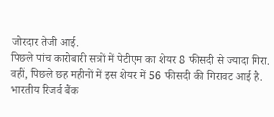जोरदार तेजी आई.
पिछले पांच कारोबारी सत्रों में पेटीएम का शेयर 8 फीसदी से ज्यादा गिरा. वहीं, पिछले छह महीनों में इस शेयर में 56 फीसदी की गिरावट आई है. भारतीय रिजर्व बैंक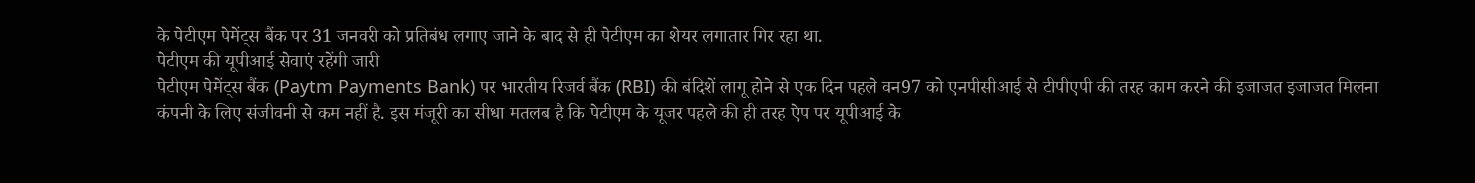के पेटीएम पेमेंट्स बैंक पर 31 जनवरी को प्रतिबंध लगाए जाने के बाद से ही पेटीएम का शेयर लगातार गिर रहा था.
पेटीएम की यूपीआई सेवाएं रहेंगी जारी
पेटीएम पेमेंट्स बैंक (Paytm Payments Bank) पर भारतीय रिजर्व बैंक (RBI) की बंदिशें लागू होने से एक दिन पहले वन97 को एनपीसीआई से टीपीएपी की तरह काम करने की इजाजत इजाजत मिलना कंपनी के लिए संजीवनी से कम नहीं है. इस मंजूरी का सीधा मतलब है कि पेटीएम के यूजर पहले की ही तरह ऐप पर यूपीआई के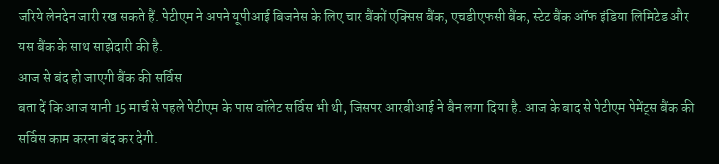जरिये लेनदेन जारी रख सकते हैं. पेटीएम ने अपने यूपीआई बिजनेस के लिए चार बैंकों एक्सिस बैंक, एचडीएफसी बैंक, स्टेट बैंक ऑफ इंडिया लिमिटेड और यस बैंक के साथ साझेदारी की है.
आज से बंद हो जाएगी बैंक की सर्विस
बता दें कि आज यानी 15 मार्च से पहले पेटीएम के पास वॉलेट सर्विस भी थी, जिसपर आरबीआई ने बैन लगा दिया है. आज के बाद से पेटीएम पेमेंट्स बैंक की सर्विस काम करना बंद कर देगी.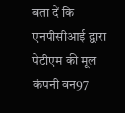बता दें कि एनपीसीआई द्वारा पेटीएम की मूल कंपनी वन97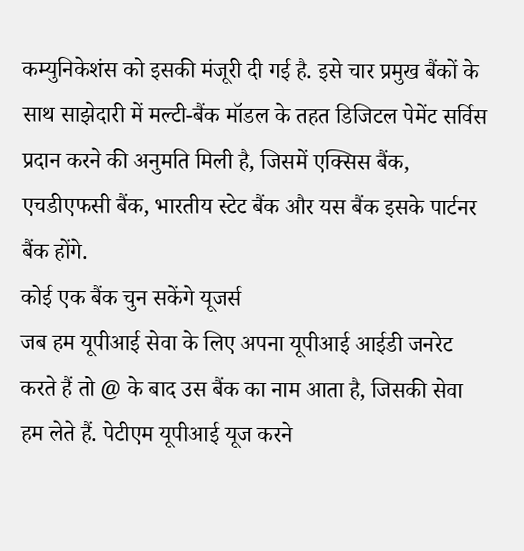कम्युनिकेशंस को इसकी मंजूरी दी गई है. इसे चार प्रमुख बैंकों के साथ साझेदारी में मल्टी-बैंक मॉडल के तहत डिजिटल पेमेंट सर्विस प्रदान करने की अनुमति मिली है, जिसमें एक्सिस बैंक, एचडीएफसी बैंक, भारतीय स्टेट बैंक और यस बैंक इसके पार्टनर बैंक होंगे.
कोई एक बैंक चुन सकेंगे यूजर्स
जब हम यूपीआई सेवा के लिए अपना यूपीआई आईडी जनरेट करते हैं तो @ के बाद उस बैंक का नाम आता है, जिसकी सेवा हम लेते हैं. पेटीएम यूपीआई यूज करने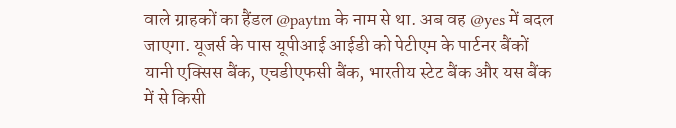वाले ग्राहकों का हैंडल @paytm के नाम से था. अब वह @yes में बदल जाएगा. यूजर्स के पास यूपीआई आईडी को पेटीएम के पार्टनर बैंकों यानी एक्सिस बैंक, एचडीएफसी बैंक, भारतीय स्टेट बैंक और यस बैंक में से किसी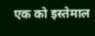एक को इस्तेमाल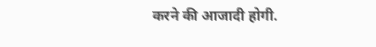करने की आजादी होगी.